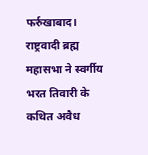फर्रुखाबाद। राष्ट्रवादी ब्रह्म महासभा ने स्वर्गीय भरत तिवारी के कथित अवैध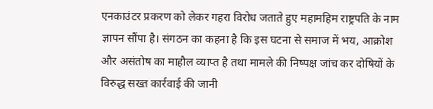एनकाउंटर प्रकरण को लेकर गहरा विरोध जताते हुए महामहिम राष्ट्रपति के नाम ज्ञापन सौंपा है। संगठन का कहना है कि इस घटना से समाज में भय, आक्रोश और असंतोष का माहौल व्याप्त है तथा मामले की निष्पक्ष जांच कर दोषियों के विरुद्ध सख्त कार्रवाई की जानी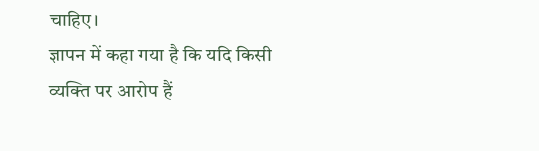चाहिए।
ज्ञापन में कहा गया है कि यदि किसी व्यक्ति पर आरोप हैं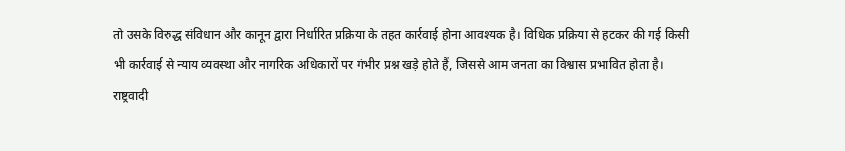तो उसके विरुद्ध संविधान और कानून द्वारा निर्धारित प्रक्रिया के तहत कार्रवाई होना आवश्यक है। विधिक प्रक्रिया से हटकर की गई किसी भी कार्रवाई से न्याय व्यवस्था और नागरिक अधिकारों पर गंभीर प्रश्न खड़े होते हैं, जिससे आम जनता का विश्वास प्रभावित होता है।
राष्ट्रवादी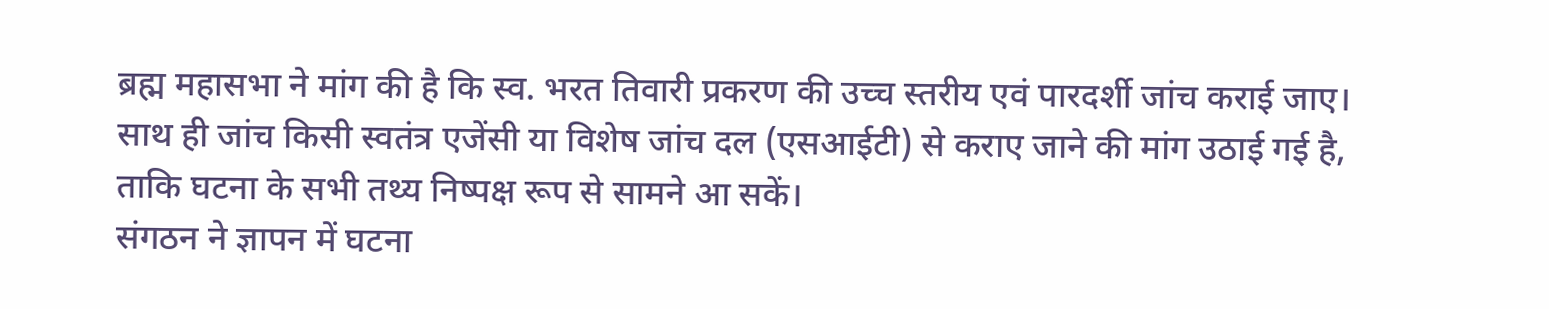ब्रह्म महासभा ने मांग की है कि स्व. भरत तिवारी प्रकरण की उच्च स्तरीय एवं पारदर्शी जांच कराई जाए। साथ ही जांच किसी स्वतंत्र एजेंसी या विशेष जांच दल (एसआईटी) से कराए जाने की मांग उठाई गई है, ताकि घटना के सभी तथ्य निष्पक्ष रूप से सामने आ सकें।
संगठन ने ज्ञापन में घटना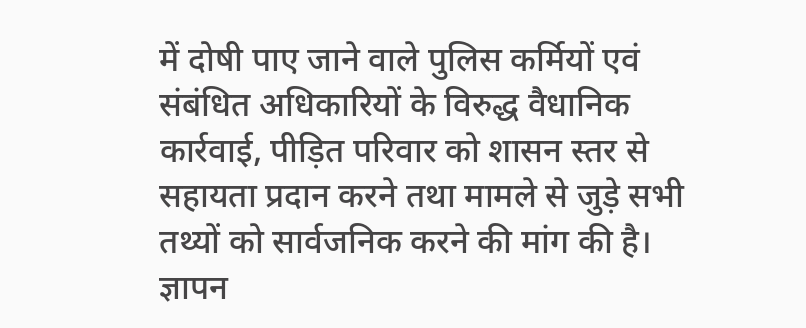में दोषी पाए जाने वाले पुलिस कर्मियों एवं संबंधित अधिकारियों के विरुद्ध वैधानिक कार्रवाई, पीड़ित परिवार को शासन स्तर से सहायता प्रदान करने तथा मामले से जुड़े सभी तथ्यों को सार्वजनिक करने की मांग की है। ज्ञापन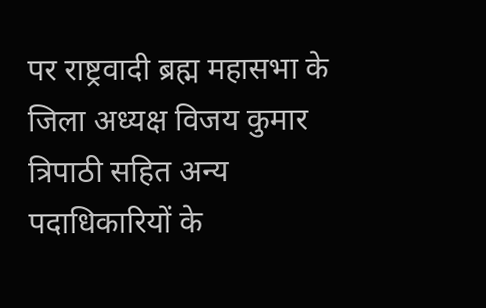पर राष्ट्रवादी ब्रह्म महासभा के जिला अध्यक्ष विजय कुमार त्रिपाठी सहित अन्य पदाधिकारियों के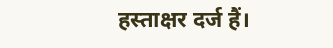हस्ताक्षर दर्ज हैं।